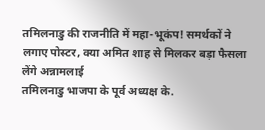तमिलनाडु की राजनीति में महा-भूकंप! समर्थकों ने लगाए पोस्टर, क्या अमित शाह से मिलकर बड़ा फैसला लेंगे अन्नामलाई
तमिलनाडु भाजपा के पूर्व अध्यक्ष के.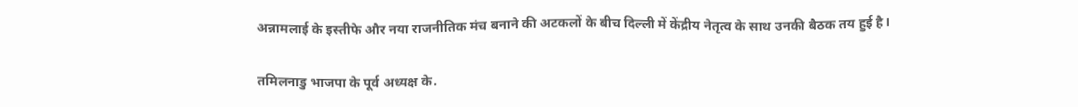अन्नामलाई के इस्तीफे और नया राजनीतिक मंच बनाने की अटकलों के बीच दिल्ली में केंद्रीय नेतृत्व के साथ उनकी बैठक तय हुई है।

तमिलनाडु भाजपा के पूर्व अध्यक्ष के.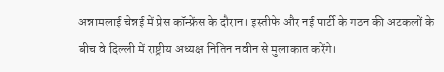अन्नामलाई चेन्नई में प्रेस कॉन्फ्रेंस के दौरान। इस्तीफे और नई पार्टी के गठन की अटकलों के बीच वे दिल्ली में राष्ट्रीय अध्यक्ष नितिन नवीन से मुलाकात करेंगे।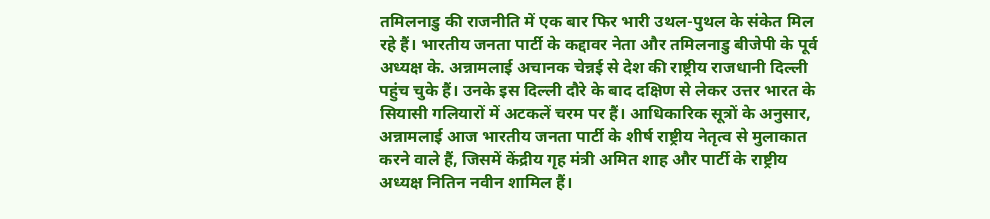तमिलनाडु की राजनीति में एक बार फिर भारी उथल-पुथल के संकेत मिल रहे हैं। भारतीय जनता पार्टी के कद्दावर नेता और तमिलनाडु बीजेपी के पूर्व अध्यक्ष के. अन्नामलाई अचानक चेन्नई से देश की राष्ट्रीय राजधानी दिल्ली पहुंच चुके हैं। उनके इस दिल्ली दौरे के बाद दक्षिण से लेकर उत्तर भारत के सियासी गलियारों में अटकलें चरम पर हैं। आधिकारिक सूत्रों के अनुसार, अन्नामलाई आज भारतीय जनता पार्टी के शीर्ष राष्ट्रीय नेतृत्व से मुलाकात करने वाले हैं, जिसमें केंद्रीय गृह मंत्री अमित शाह और पार्टी के राष्ट्रीय अध्यक्ष नितिन नवीन शामिल हैं।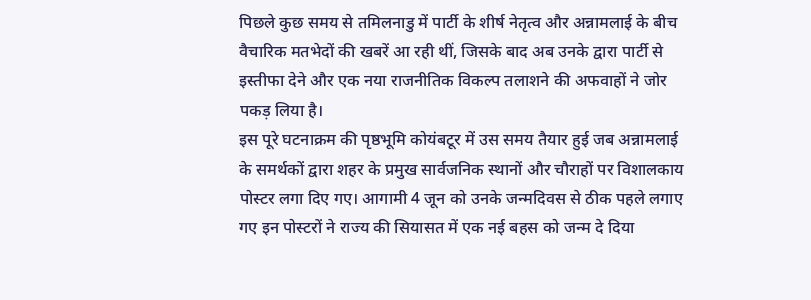पिछले कुछ समय से तमिलनाडु में पार्टी के शीर्ष नेतृत्व और अन्नामलाई के बीच वैचारिक मतभेदों की खबरें आ रही थीं, जिसके बाद अब उनके द्वारा पार्टी से इस्तीफा देने और एक नया राजनीतिक विकल्प तलाशने की अफवाहों ने जोर पकड़ लिया है।
इस पूरे घटनाक्रम की पृष्ठभूमि कोयंबटूर में उस समय तैयार हुई जब अन्नामलाई के समर्थकों द्वारा शहर के प्रमुख सार्वजनिक स्थानों और चौराहों पर विशालकाय पोस्टर लगा दिए गए। आगामी 4 जून को उनके जन्मदिवस से ठीक पहले लगाए गए इन पोस्टरों ने राज्य की सियासत में एक नई बहस को जन्म दे दिया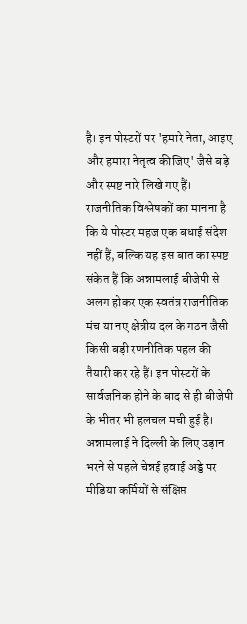है। इन पोस्टरों पर 'हमारे नेता, आइए और हमारा नेतृत्व कीजिए' जैसे बड़े और स्पष्ट नारे लिखे गए हैं। राजनीतिक विश्लेषकों का मानना है कि ये पोस्टर महज एक बधाई संदेश नहीं हैं, बल्कि यह इस बात का स्पष्ट संकेत हैं कि अन्नामलाई बीजेपी से अलग होकर एक स्वतंत्र राजनीतिक मंच या नए क्षेत्रीय दल के गठन जैसी किसी बड़ी रणनीतिक पहल की तैयारी कर रहे हैं। इन पोस्टरों के सार्वजनिक होने के बाद से ही बीजेपी के भीतर भी हलचल मची हुई है।
अन्नामलाई ने दिल्ली के लिए उड़ान भरने से पहले चेन्नई हवाई अड्डे पर मीडिया कर्मियों से संक्षिप्त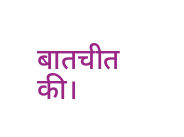बातचीत की।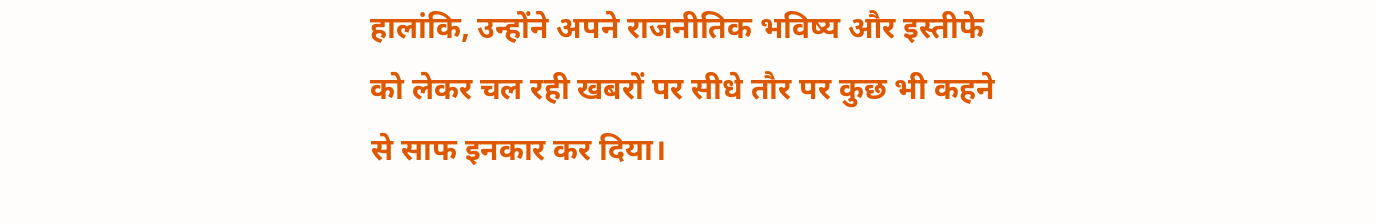हालांकि, उन्होंने अपने राजनीतिक भविष्य और इस्तीफे को लेकर चल रही खबरों पर सीधे तौर पर कुछ भी कहने से साफ इनकार कर दिया।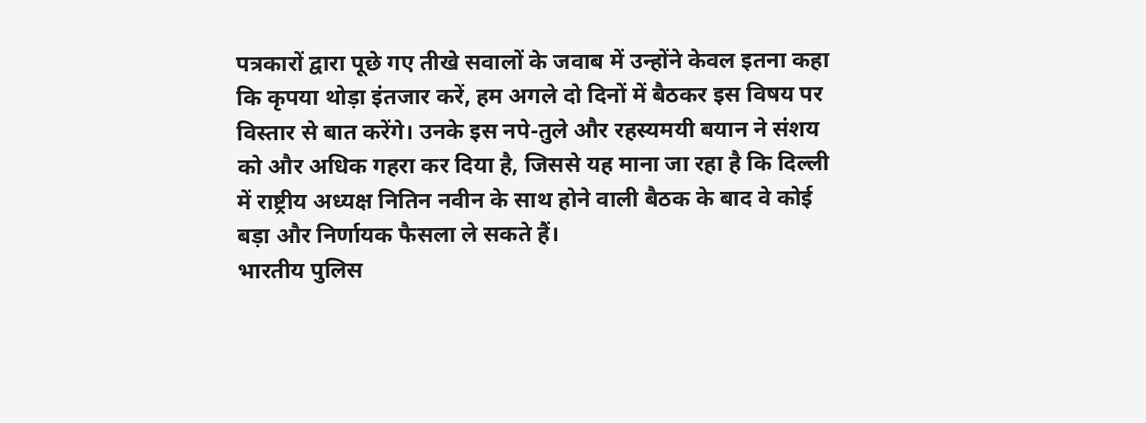पत्रकारों द्वारा पूछे गए तीखे सवालों के जवाब में उन्होंने केवल इतना कहा कि कृपया थोड़ा इंतजार करें, हम अगले दो दिनों में बैठकर इस विषय पर विस्तार से बात करेंगे। उनके इस नपे-तुले और रहस्यमयी बयान ने संशय को और अधिक गहरा कर दिया है, जिससे यह माना जा रहा है कि दिल्ली में राष्ट्रीय अध्यक्ष नितिन नवीन के साथ होने वाली बैठक के बाद वे कोई बड़ा और निर्णायक फैसला ले सकते हैं।
भारतीय पुलिस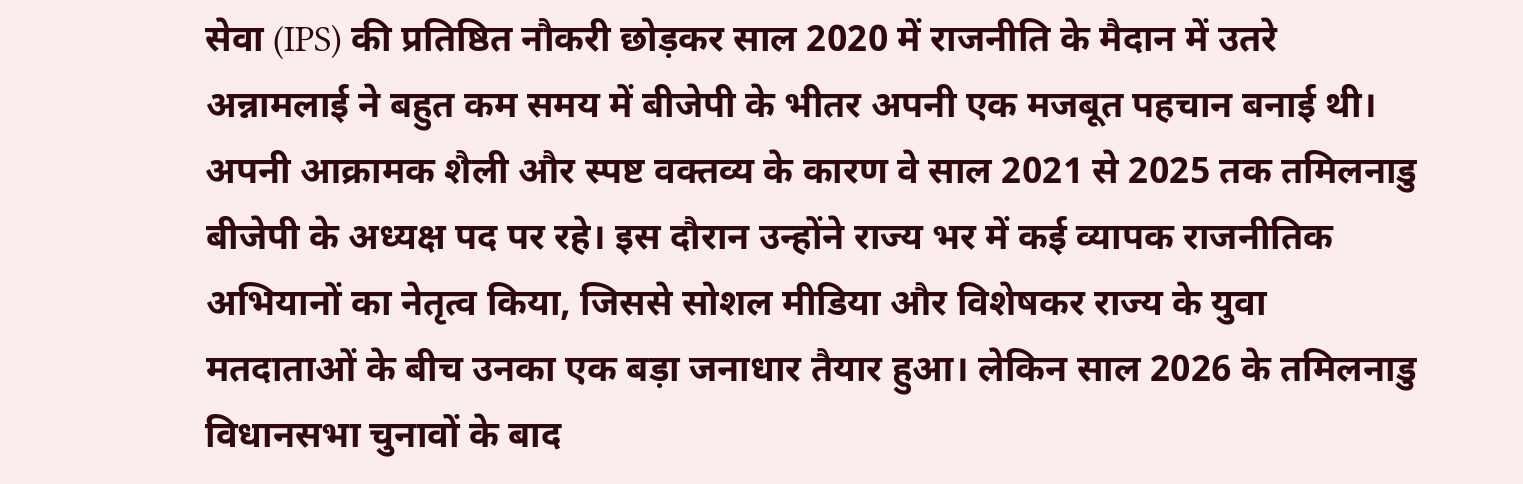सेवा (IPS) की प्रतिष्ठित नौकरी छोड़कर साल 2020 में राजनीति के मैदान में उतरे अन्नामलाई ने बहुत कम समय में बीजेपी के भीतर अपनी एक मजबूत पहचान बनाई थी। अपनी आक्रामक शैली और स्पष्ट वक्तव्य के कारण वे साल 2021 से 2025 तक तमिलनाडु बीजेपी के अध्यक्ष पद पर रहे। इस दौरान उन्होंने राज्य भर में कई व्यापक राजनीतिक अभियानों का नेतृत्व किया, जिससे सोशल मीडिया और विशेषकर राज्य के युवा मतदाताओं के बीच उनका एक बड़ा जनाधार तैयार हुआ। लेकिन साल 2026 के तमिलनाडु विधानसभा चुनावों के बाद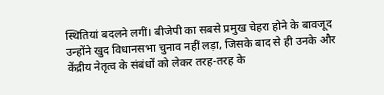स्थितियां बदलने लगीं। बीजेपी का सबसे प्रमुख चेहरा होने के बावजूद उन्होंने खुद विधानसभा चुनाव नहीं लड़ा, जिसके बाद से ही उनके और केंद्रीय नेतृत्व के संबंधों को लेकर तरह-तरह के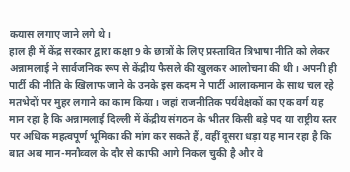कयास लगाए जाने लगे थे।
हाल ही में केंद्र सरकार द्वारा कक्षा 9 के छात्रों के लिए प्रस्तावित त्रिभाषा नीति को लेकर अन्नामलाई ने सार्वजनिक रूप से केंद्रीय फैसले की खुलकर आलोचना की थी। अपनी ही पार्टी की नीति के खिलाफ जाने के उनके इस कदम ने पार्टी आलाकमान के साथ चल रहे मतभेदों पर मुहर लगाने का काम किया। जहां राजनीतिक पर्यवेक्षकों का एक वर्ग यह मान रहा है कि अन्नामलाई दिल्ली में केंद्रीय संगठन के भीतर किसी बड़े पद या राष्ट्रीय स्तर पर अधिक महत्वपूर्ण भूमिका की मांग कर सकते हैं, वहीं दूसरा धड़ा यह मान रहा है कि बात अब मान-मनौव्वल के दौर से काफी आगे निकल चुकी है और वे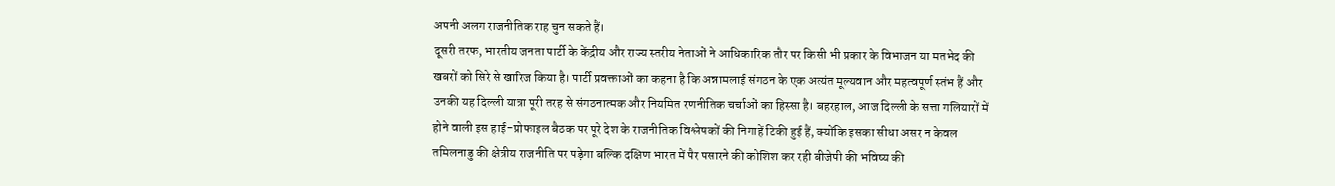अपनी अलग राजनीतिक राह चुन सकते हैं।
दूसरी तरफ, भारतीय जनता पार्टी के केंद्रीय और राज्य स्तरीय नेताओं ने आधिकारिक तौर पर किसी भी प्रकार के विभाजन या मतभेद की खबरों को सिरे से खारिज किया है। पार्टी प्रवक्ताओं का कहना है कि अन्नामलाई संगठन के एक अत्यंत मूल्यवान और महत्वपूर्ण स्तंभ हैं और उनकी यह दिल्ली यात्रा पूरी तरह से संगठनात्मक और नियमित रणनीतिक चर्चाओं का हिस्सा है। बहरहाल, आज दिल्ली के सत्ता गलियारों में होने वाली इस हाई-प्रोफाइल बैठक पर पूरे देश के राजनीतिक विश्लेषकों की निगाहें टिकी हुई हैं, क्योंकि इसका सीधा असर न केवल तमिलनाडु की क्षेत्रीय राजनीति पर पड़ेगा बल्कि दक्षिण भारत में पैर पसारने की कोशिश कर रही बीजेपी की भविष्य की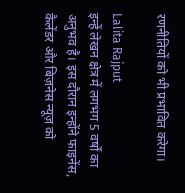रणनीतियों को भी प्रभावित करेगा।

Lalita Rajput
इन्हें लेखन क्षेत्र में लगभग 5 वर्षों का अनुभव है। इस दौरान इन्होंने फाइनेंस, कैलेंडर और बिज़नेस न्यूज़ को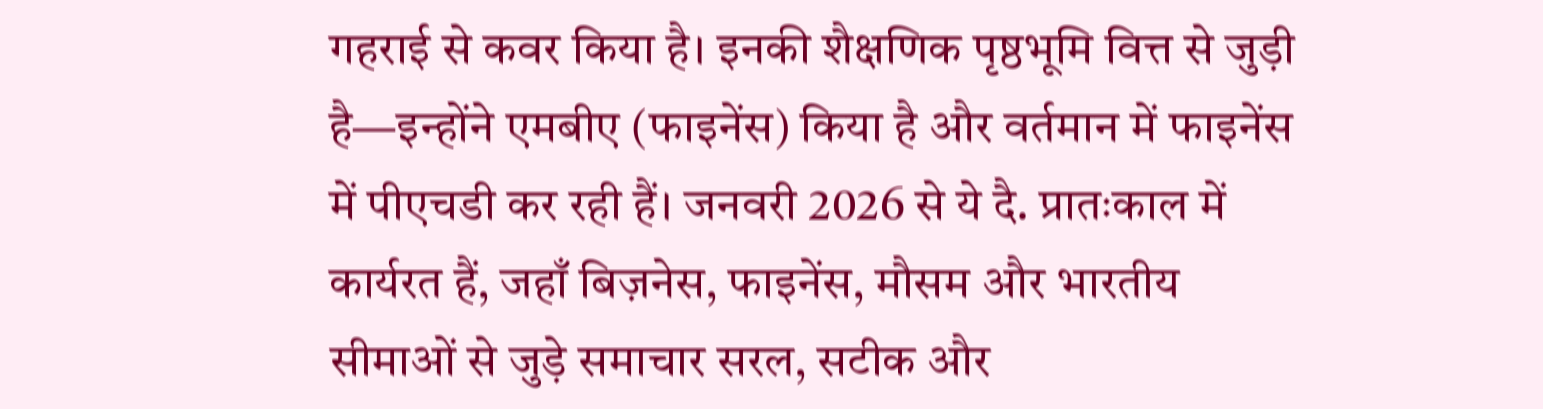गहराई से कवर किया है। इनकी शैक्षणिक पृष्ठभूमि वित्त से जुड़ी है—इन्होंने एमबीए (फाइनेंस) किया है और वर्तमान में फाइनेंस में पीएचडी कर रही हैं। जनवरी 2026 से ये दै. प्रातःकाल में कार्यरत हैं, जहाँ बिज़नेस, फाइनेंस, मौसम और भारतीय सीमाओं से जुड़े समाचार सरल, सटीक और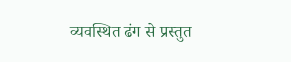व्यवस्थित ढंग से प्रस्तुत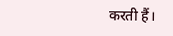करती हैं।